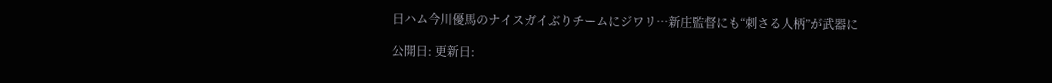日ハム今川優馬のナイスガイぶりチームにジワリ…新庄監督にも“刺さる人柄”が武器に

公開日: 更新日: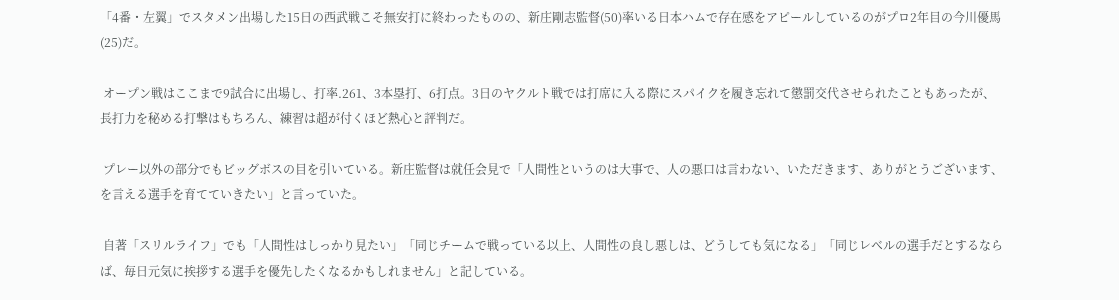「4番・左翼」でスタメン出場した15日の西武戦こそ無安打に終わったものの、新庄剛志監督(50)率いる日本ハムで存在感をアピールしているのがプロ2年目の今川優馬(25)だ。

 オープン戦はここまで9試合に出場し、打率.261、3本塁打、6打点。3日のヤクルト戦では打席に入る際にスパイクを履き忘れて懲罰交代させられたこともあったが、長打力を秘める打撃はもちろん、練習は超が付くほど熱心と評判だ。

 プレー以外の部分でもビッグボスの目を引いている。新庄監督は就任会見で「人間性というのは大事で、人の悪口は言わない、いただきます、ありがとうございます、を言える選手を育てていきたい」と言っていた。

 自著「スリルライフ」でも「人間性はしっかり見たい」「同じチームで戦っている以上、人間性の良し悪しは、どうしても気になる」「同じレベルの選手だとするならば、毎日元気に挨拶する選手を優先したくなるかもしれません」と記している。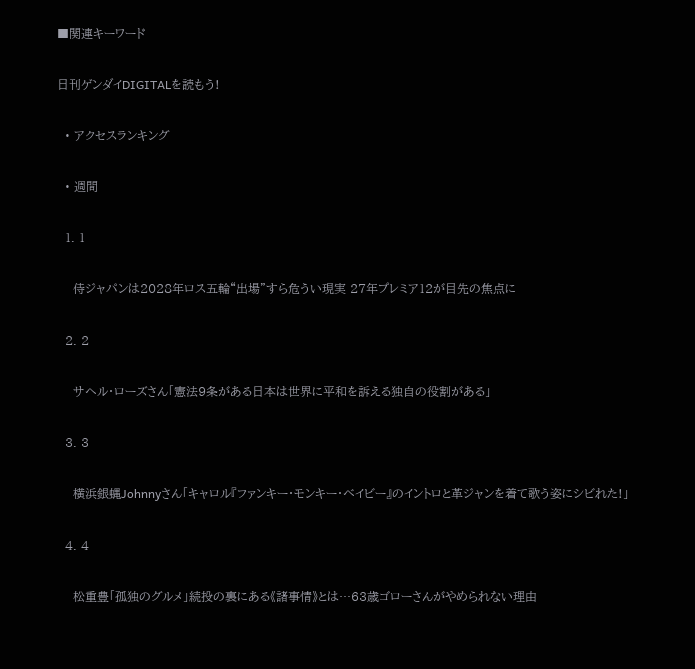■関連キーワード

日刊ゲンダイDIGITALを読もう!

  • アクセスランキング

  • 週間

  1. 1

    侍ジャパンは2028年ロス五輪“出場”すら危うい現実 27年プレミア12が目先の焦点に

  2. 2

    サヘル・ローズさん「憲法9条がある日本は世界に平和を訴える独自の役割がある」

  3. 3

    横浜銀蝿Johnnyさん「キャロル『ファンキー・モンキー・ベイビー』のイントロと革ジャンを着て歌う姿にシビれた!」

  4. 4

    松重豊「孤独のグルメ」続投の裏にある《諸事情》とは…63歳ゴローさんがやめられない理由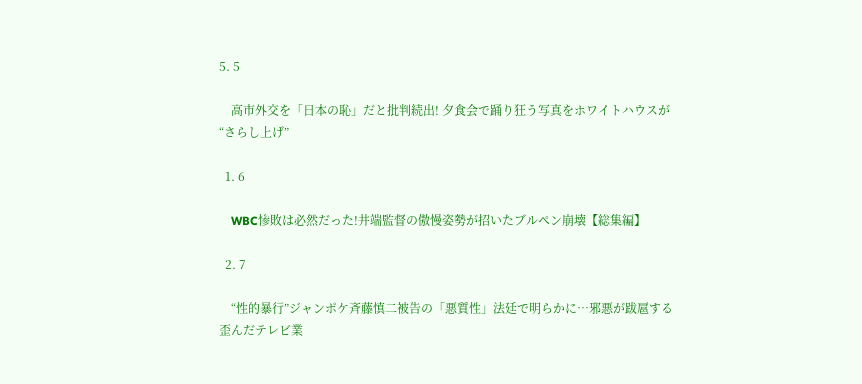5. 5

    高市外交を「日本の恥」だと批判続出! 夕食会で踊り狂う写真をホワイトハウスが“さらし上げ”

  1. 6

    WBC惨敗は必然だった!井端監督の傲慢姿勢が招いたブルペン崩壊【総集編】

  2. 7

    “性的暴行”ジャンポケ斉藤慎二被告の「悪質性」法廷で明らかに…邪悪が跋扈する歪んだテレビ業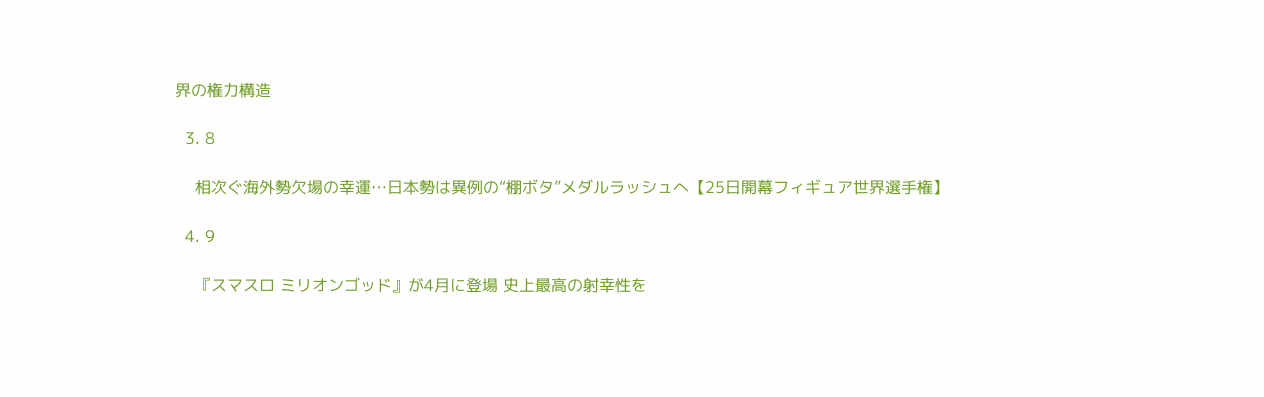界の権力構造

  3. 8

    相次ぐ海外勢欠場の幸運…日本勢は異例の“棚ボタ”メダルラッシュへ【25日開幕フィギュア世界選手権】

  4. 9

    『スマスロ ミリオンゴッド』が4月に登場 史上最高の射幸性を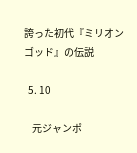誇った初代『ミリオンゴッド』の伝説

  5. 10

    元ジャンポ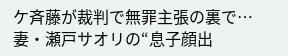ケ斉藤が裁判で無罪主張の裏で…妻・瀬戸サオリの“息子顔出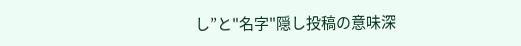し”と"名字"隠し投稿の意味深